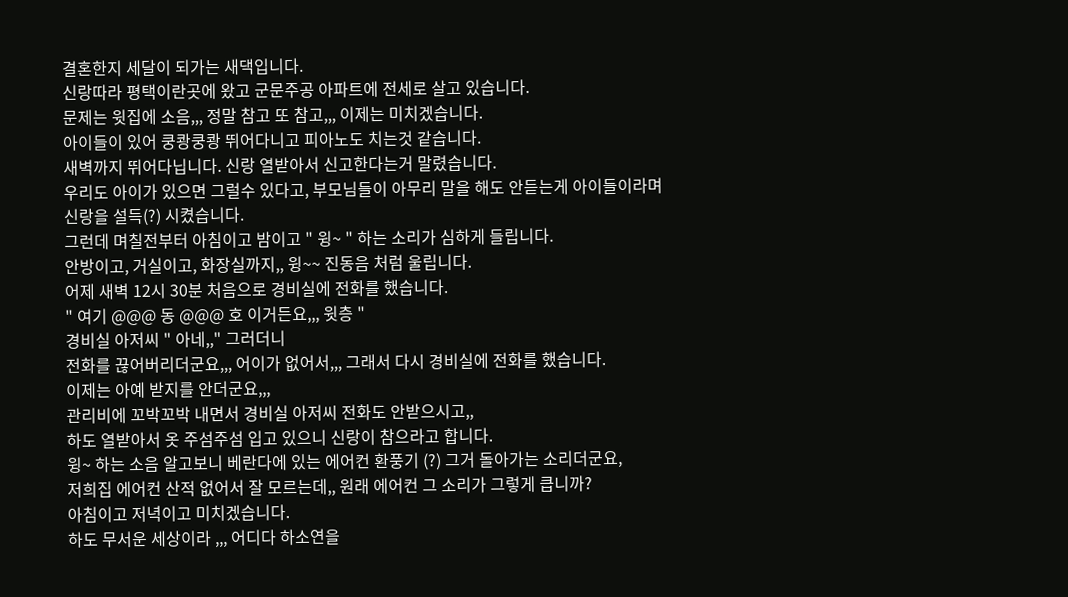결혼한지 세달이 되가는 새댁입니다.
신랑따라 평택이란곳에 왔고 군문주공 아파트에 전세로 살고 있습니다.
문제는 윗집에 소음,,, 정말 참고 또 참고,,, 이제는 미치겠습니다.
아이들이 있어 쿵쾅쿵쾅 뛰어다니고 피아노도 치는것 같습니다.
새벽까지 뛰어다닙니다. 신랑 열받아서 신고한다는거 말렸습니다.
우리도 아이가 있으면 그럴수 있다고, 부모님들이 아무리 말을 해도 안듣는게 아이들이라며
신랑을 설득(?) 시켰습니다.
그런데 며칠전부터 아침이고 밤이고 " 윙~ " 하는 소리가 심하게 들립니다.
안방이고, 거실이고, 화장실까지,, 윙~~ 진동음 처럼 울립니다.
어제 새벽 12시 30분 처음으로 경비실에 전화를 했습니다.
" 여기 @@@ 동 @@@ 호 이거든요,,, 윗층 "
경비실 아저씨 " 아네,," 그러더니
전화를 끊어버리더군요,,, 어이가 없어서,,, 그래서 다시 경비실에 전화를 했습니다.
이제는 아예 받지를 안더군요,,,
관리비에 꼬박꼬박 내면서 경비실 아저씨 전화도 안받으시고,,
하도 열받아서 옷 주섬주섬 입고 있으니 신랑이 참으라고 합니다.
윙~ 하는 소음 알고보니 베란다에 있는 에어컨 환풍기 (?) 그거 돌아가는 소리더군요,
저희집 에어컨 산적 없어서 잘 모르는데,, 원래 에어컨 그 소리가 그렇게 큽니까?
아침이고 저녁이고 미치겠습니다.
하도 무서운 세상이라 ,,, 어디다 하소연을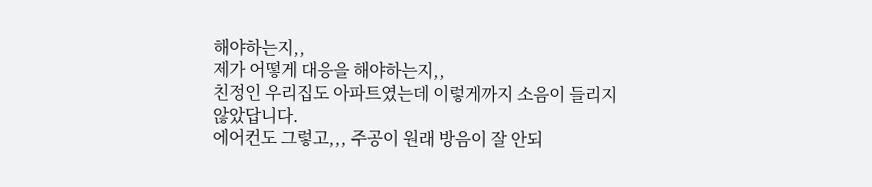해야하는지,,
제가 어떻게 대응을 해야하는지,,
친정인 우리집도 아파트였는데 이렇게까지 소음이 들리지 않았답니다.
에어컨도 그렇고,,, 주공이 원래 방음이 잘 안되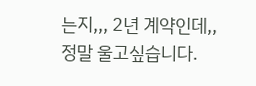는지,,, 2년 계약인데,, 정말 울고싶습니다.